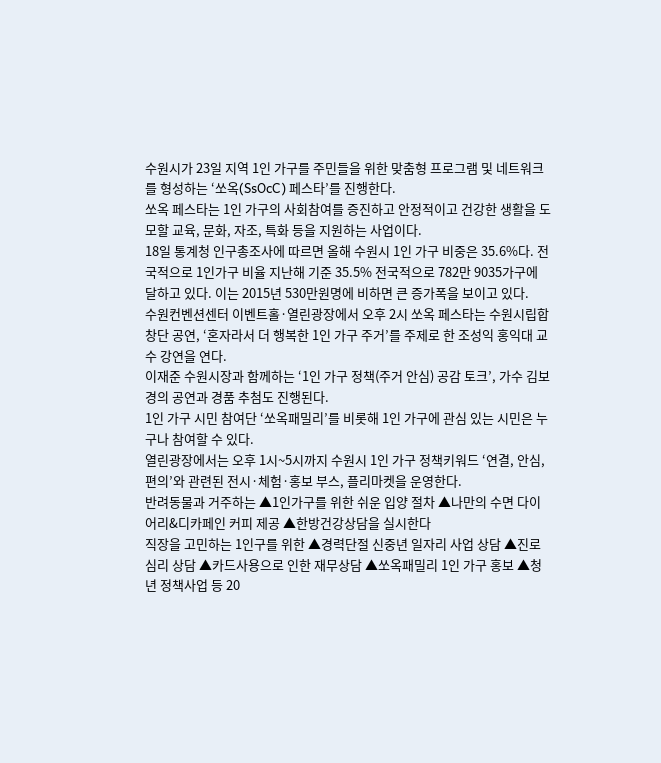수원시가 23일 지역 1인 가구를 주민들을 위한 맞춤형 프로그램 및 네트워크를 형성하는 ‘쏘옥(SsOcC) 페스타’를 진행한다.
쏘옥 페스타는 1인 가구의 사회참여를 증진하고 안정적이고 건강한 생활을 도모할 교육, 문화, 자조, 특화 등을 지원하는 사업이다.
18일 통계청 인구총조사에 따르면 올해 수원시 1인 가구 비중은 35.6%다. 전국적으로 1인가구 비율 지난해 기준 35.5% 전국적으로 782만 9035가구에 달하고 있다. 이는 2015년 530만원명에 비하면 큰 증가폭을 보이고 있다.
수원컨벤션센터 이벤트홀·열린광장에서 오후 2시 쏘옥 페스타는 수원시립합창단 공연, ‘혼자라서 더 행복한 1인 가구 주거’를 주제로 한 조성익 홍익대 교수 강연을 연다.
이재준 수원시장과 함께하는 ‘1인 가구 정책(주거 안심) 공감 토크’, 가수 김보경의 공연과 경품 추첨도 진행된다.
1인 가구 시민 참여단 ‘쏘옥패밀리’를 비롯해 1인 가구에 관심 있는 시민은 누구나 참여할 수 있다.
열린광장에서는 오후 1시~5시까지 수원시 1인 가구 정책키워드 ‘연결, 안심, 편의’와 관련된 전시·체험·홍보 부스, 플리마켓을 운영한다.
반려동물과 거주하는 ▲1인가구를 위한 쉬운 입양 절차 ▲나만의 수면 다이어리&디카페인 커피 제공 ▲한방건강상담을 실시한다
직장을 고민하는 1인구를 위한 ▲경력단절 신중년 일자리 사업 상담 ▲진로 심리 상담 ▲카드사용으로 인한 재무상담 ▲쏘옥패밀리 1인 가구 홍보 ▲청년 정책사업 등 20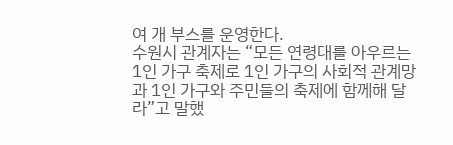여 개 부스를 운영한다.
수원시 관계자는 “모든 연령대를 아우르는 1인 가구 축제로 1인 가구의 사회적 관계망과 1인 가구와 주민들의 축제에 함께해 달라”고 말했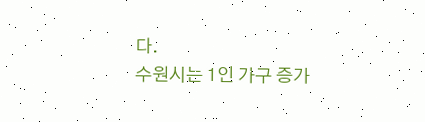다.
수원시는 1인 가구 증가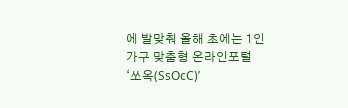에 발맞춰 올해 초에는 1인 가구 맞춤형 온라인포털 ‘쏘옥(SsOcC)’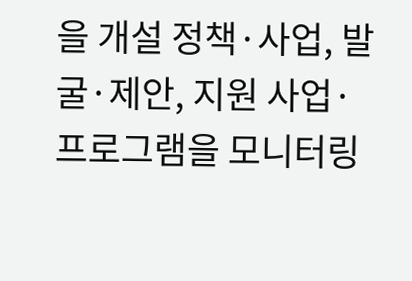을 개설 정책·사업, 발굴·제안, 지원 사업·프로그램을 모니터링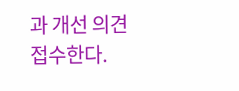과 개선 의견 접수한다.